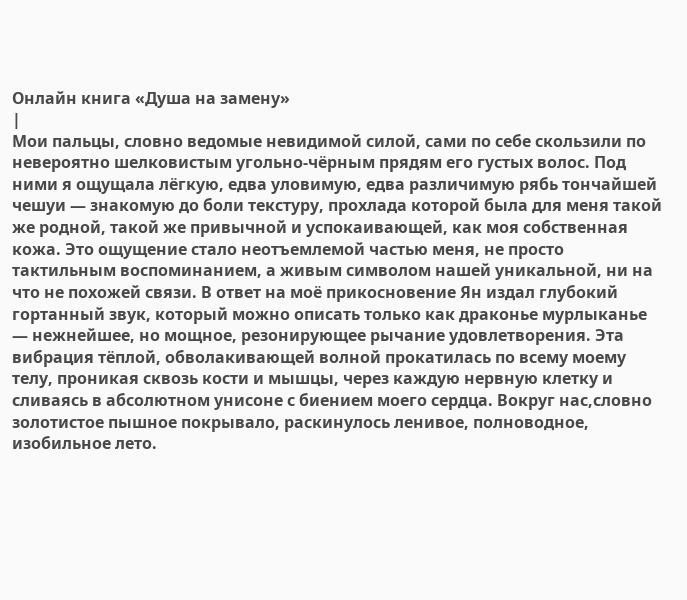Онлайн книга «Душа на замену»
|
Мои пальцы, словно ведомые невидимой силой, сами по себе скользили по невероятно шелковистым угольно-чёрным прядям его густых волос. Под ними я ощущала лёгкую, едва уловимую, едва различимую рябь тончайшей чешуи — знакомую до боли текстуру, прохлада которой была для меня такой же родной, такой же привычной и успокаивающей, как моя собственная кожа. Это ощущение стало неотъемлемой частью меня, не просто тактильным воспоминанием, а живым символом нашей уникальной, ни на что не похожей связи. В ответ на моё прикосновение Ян издал глубокий гортанный звук, который можно описать только как драконье мурлыканье — нежнейшее, но мощное, резонирующее рычание удовлетворения. Эта вибрация тёплой, обволакивающей волной прокатилась по всему моему телу, проникая сквозь кости и мышцы, через каждую нервную клетку и сливаясь в абсолютном унисоне с биением моего сердца. Вокруг нас,словно золотистое пышное покрывало, раскинулось ленивое, полноводное, изобильное лето.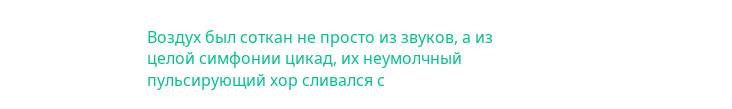Воздух был соткан не просто из звуков, а из целой симфонии цикад, их неумолчный пульсирующий хор сливался с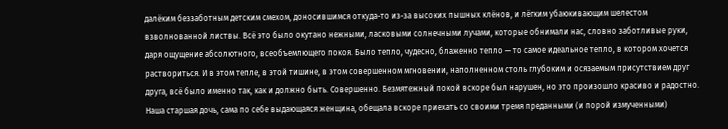далёким беззаботным детским смехом, доносившимся откуда-то из-за высоких пышных клёнов, и лёгким убаюкивающим шелестом взволнованной листвы. Всё это было окутано нежными, ласковыми солнечными лучами, которые обнимали нас, словно заботливые руки, даря ощущение абсолютного, всеобъемлющего покоя. Было тепло, чудесно, блаженно тепло — то самое идеальное тепло, в котором хочется раствориться. И в этом тепле, в этой тишине, в этом совершенном мгновении, наполненном столь глубоким и осязаемым присутствием друг друга, всё было именно так, как и должно быть. Совершенно. Безмятежный покой вскоре был нарушен, но это произошло красиво и радостно. Наша старшая дочь, сама по себе выдающаяся женщина, обещала вскоре приехать со своими тремя преданными (и порой измученными)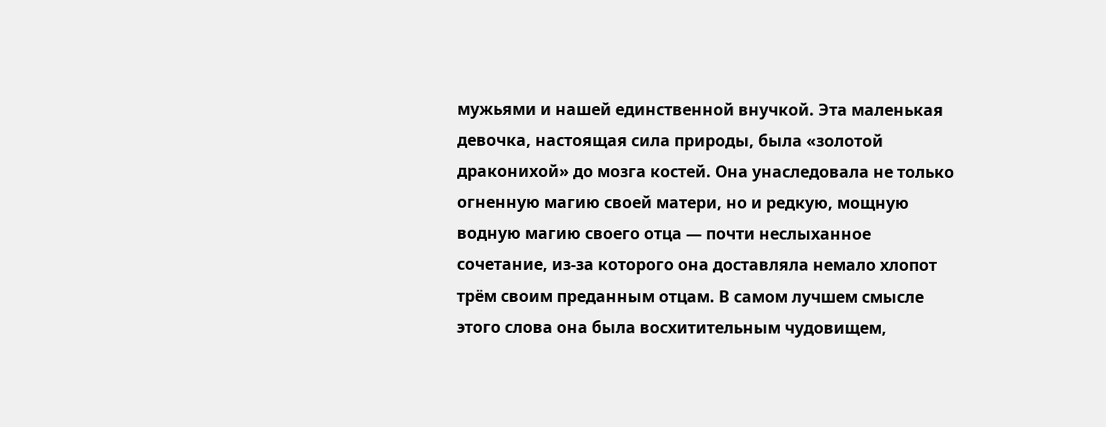мужьями и нашей единственной внучкой. Эта маленькая девочка, настоящая сила природы, была «золотой драконихой» до мозга костей. Она унаследовала не только огненную магию своей матери, но и редкую, мощную водную магию своего отца — почти неслыханное сочетание, из-за которого она доставляла немало хлопот трём своим преданным отцам. В самом лучшем смысле этого слова она была восхитительным чудовищем,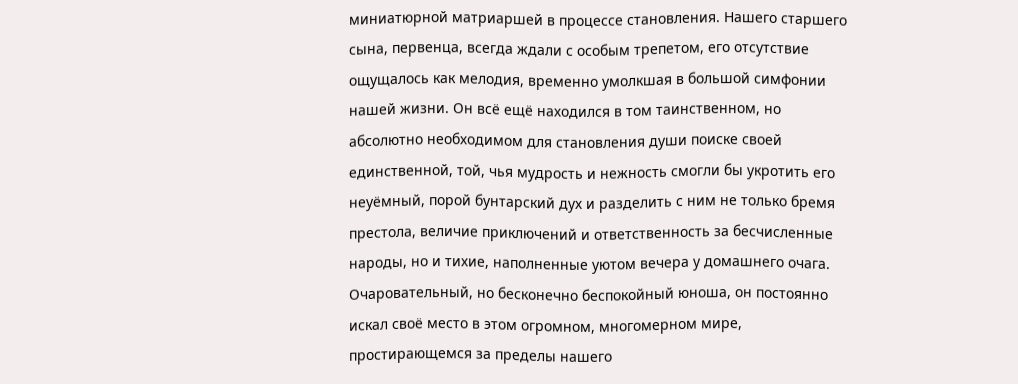миниатюрной матриаршей в процессе становления. Нашего старшего сына, первенца, всегда ждали с особым трепетом, его отсутствие ощущалось как мелодия, временно умолкшая в большой симфонии нашей жизни. Он всё ещё находился в том таинственном, но абсолютно необходимом для становления души поиске своей единственной, той, чья мудрость и нежность смогли бы укротить его неуёмный, порой бунтарский дух и разделить с ним не только бремя престола, величие приключений и ответственность за бесчисленные народы, но и тихие, наполненные уютом вечера у домашнего очага. Очаровательный, но бесконечно беспокойный юноша, он постоянно искал своё место в этом огромном, многомерном мире, простирающемся за пределы нашего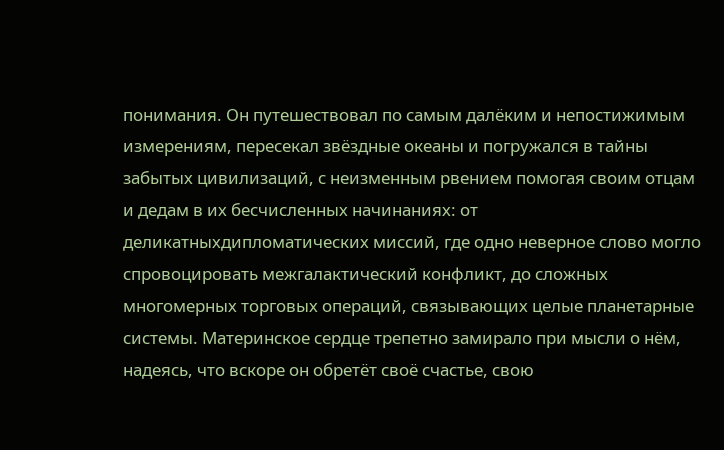понимания. Он путешествовал по самым далёким и непостижимым измерениям, пересекал звёздные океаны и погружался в тайны забытых цивилизаций, с неизменным рвением помогая своим отцам и дедам в их бесчисленных начинаниях: от деликатныхдипломатических миссий, где одно неверное слово могло спровоцировать межгалактический конфликт, до сложных многомерных торговых операций, связывающих целые планетарные системы. Материнское сердце трепетно замирало при мысли о нём, надеясь, что вскоре он обретёт своё счастье, свою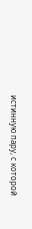истинную пару, с которой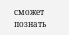сможет познать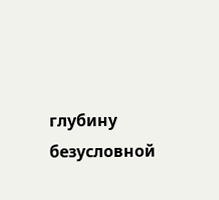глубину безусловной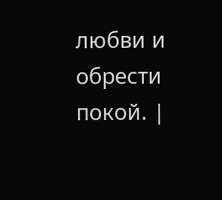любви и обрести покой. |